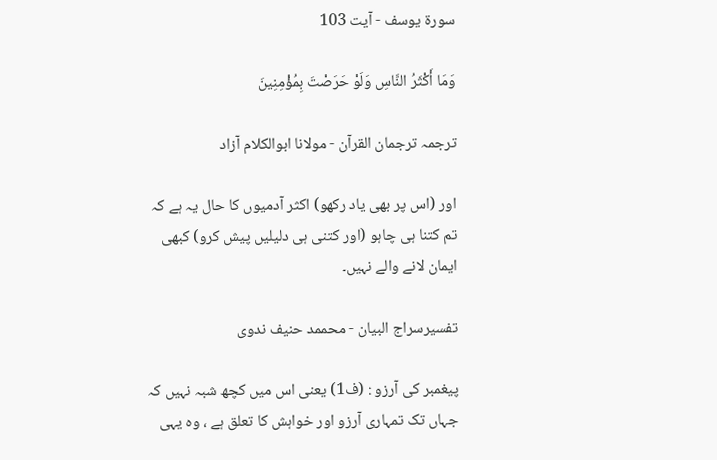سورة یوسف - آیت 103

وَمَا أَكْثَرُ النَّاسِ وَلَوْ حَرَصْتَ بِمُؤْمِنِينَ

ترجمہ ترجمان القرآن - مولانا ابوالکلام آزاد

اور (اس پر بھی یاد رکھو) اکثر آدمیوں کا حال یہ ہے کہ تم کتنا ہی چاہو (اور کتنی ہی دلیلیں پیش کرو) کبھی ایمان لانے والے نہیں۔

تفسیرسراج البیان - محممد حنیف ندوی

پیغمبر کی آرزو : (ف1) یعنی اس میں کچھ شبہ نہیں کہ جہاں تک تمہاری آرزو اور خواہش کا تعلق ہے ، وہ یہی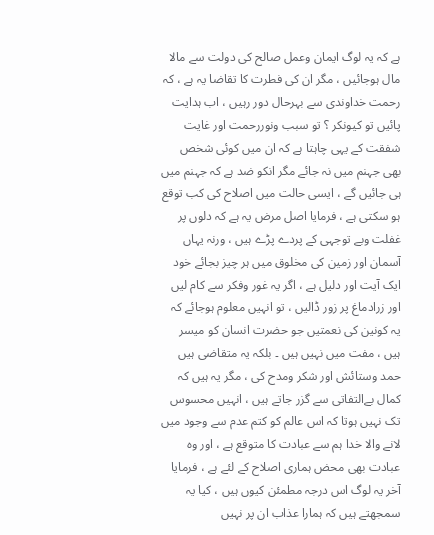ہے کہ یہ لوگ ایمان وعمل صالح کی دولت سے مالا مال ہوجائیں ، مگر ان کی فطرت کا تقاضا یہ ہے ، کہ رحمت خداوندی سے بہرحال دور رہیں ، اب ہدایت پائیں تو کیونکر ؟ تو سبب ونوررحمت اور غایت شفقت کے یہی چاہتا ہے کہ ان میں کوئی شخص بھی جہنم میں نہ جائے مگر انکو ضد ہے کہ جہنم میں ہی جائیں گے ، ایسی حالت میں اصلاح کی کب توقع ہو سکتی ہے ، فرمایا اصل مرض یہ ہے کہ دلوں پر غفلت وبے توجہی کے پردے پڑے ہیں ، ورنہ یہاں آسمان اور زمین کی مخلوق میں ہر چیز بجائے خود ایک آیت اور دلیل ہے ، اگر یہ غور وفکر سے کام لیں اور زرادماغ پر زور ڈالیں ، تو انہیں معلوم ہوجائے کہ یہ کونین کی نعمتیں جو حضرت انسان کو میسر ہیں ، مفت میں نہیں ہیں ۔ بلکہ یہ متقاضی ہیں حمد وستائش اور شکر ومدح کی ، مگر یہ ہیں کہ کمال بےالتفاتی سے گزر جاتے ہیں ، انہیں محسوس تک نہیں ہوتا کہ اس عالم کو کتم عدم سے وجود میں لانے والا خدا ہم سے عبادت کا متوقع ہے ، اور وہ عبادت بھی محض ہماری اصلاح کے لئے ہے ، فرمایا آخر یہ لوگ اس درجہ مطمئن کیوں ہیں ، کیا یہ سمجھتے ہیں کہ ہمارا عذاب ان پر نہیں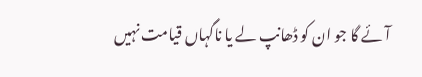آئے گا جو ان کو ڈھانپ لے یا ناگہاں قیامت نہیں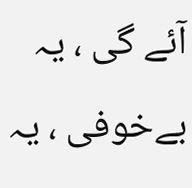آئے گی ، یہ بےخوفی ، یہ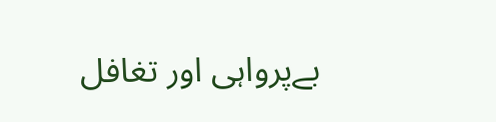بےپرواہی اور تغافل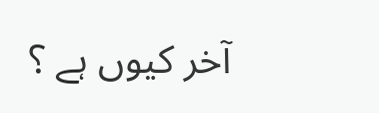آخر کیوں ہے ؟